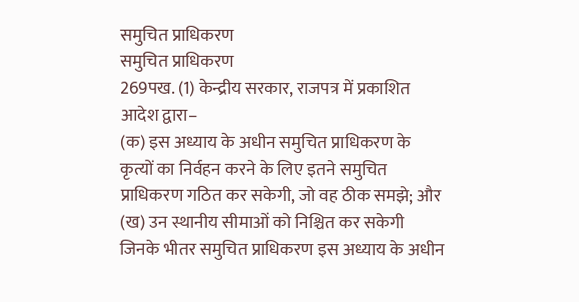समुचित प्राधिकरण
समुचित प्राधिकरण
269पख. (1) केन्द्रीय सरकार, राजपत्र में प्रकाशित आदेश द्वारा–
(क) इस अध्याय के अधीन समुचित प्राधिकरण के कृत्यों का निर्वहन करने के लिए इतने समुचित प्राधिकरण गठित कर सकेगी, जो वह ठीक समझे; और
(ख) उन स्थानीय सीमाओं को निश्चित कर सकेगी जिनके भीतर समुचित प्राधिकरण इस अध्याय के अधीन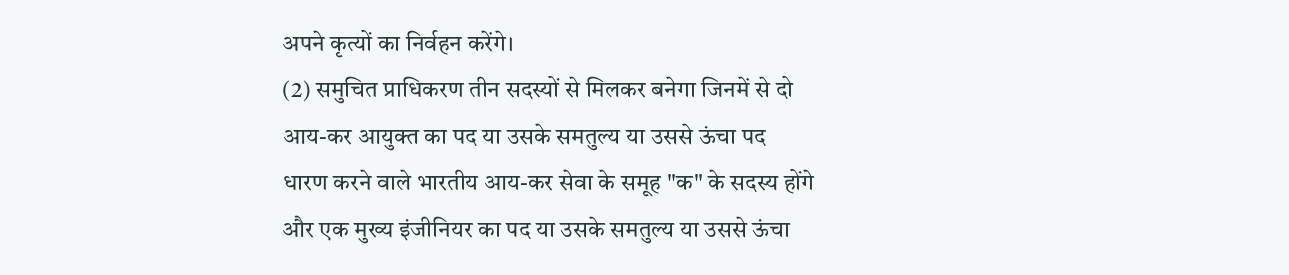अपने कृत्यों का निर्वहन करेंगे।
(2) समुचित प्राधिकरण तीन सदस्यों से मिलकर बनेगा जिनमें से दो आय-कर आयुक्त का पद या उसके समतुल्य या उससे ऊंचा पद धारण करने वाले भारतीय आय-कर सेवा के समूह "क" के सदस्य होंगे और एक मुख्य इंजीनियर का पद या उसके समतुल्य या उससे ऊंचा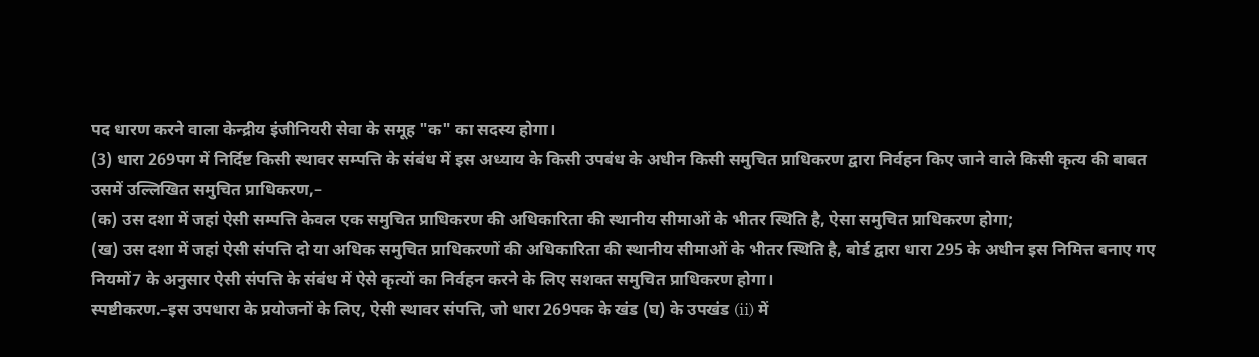पद धारण करने वाला केन्द्रीय इंजीनियरी सेवा के समूह "क" का सदस्य होगा।
(3) धारा 269पग में निर्दिष्ट किसी स्थावर सम्पत्ति के संबंध में इस अध्याय के किसी उपबंध के अधीन किसी समुचित प्राधिकरण द्वारा निर्वहन किए जाने वाले किसी कृत्य की बाबत उसमें उल्लिखित समुचित प्राधिकरण,–
(क) उस दशा में जहां ऐसी सम्पत्ति केवल एक समुचित प्राधिकरण की अधिकारिता की स्थानीय सीमाओं के भीतर स्थिति है, ऐसा समुचित प्राधिकरण होगा;
(ख) उस दशा में जहां ऐसी संपत्ति दो या अधिक समुचित प्राधिकरणों की अधिकारिता की स्थानीय सीमाओं के भीतर स्थिति है, बोर्ड द्वारा धारा 295 के अधीन इस निमित्त बनाए गए नियमों7 के अनुसार ऐसी संपत्ति के संबंध में ऐसे कृत्यों का निर्वहन करने के लिए सशक्त समुचित प्राधिकरण होगा।
स्पष्टीकरण.–इस उपधारा के प्रयोजनों के लिए, ऐसी स्थावर संपत्ति, जो धारा 269पक के खंड (घ) के उपखंड (ii) में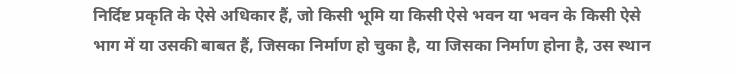निर्दिष्ट प्रकृति के ऐसे अधिकार हैं, जो किसी भूमि या किसी ऐसे भवन या भवन के किसी ऐसे भाग में या उसकी बाबत हैं, जिसका निर्माण हो चुका है, या जिसका निर्माण होना है, उस स्थान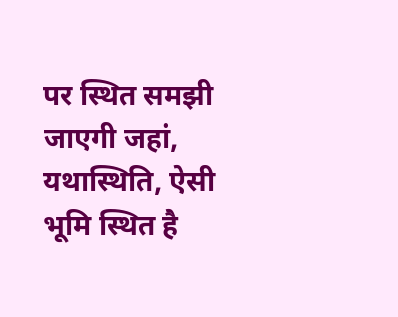पर स्थित समझी जाएगी जहां, यथास्थिति, ऐसी भूमि स्थित है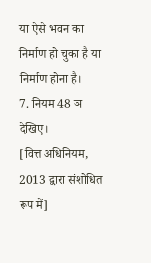या ऐसे भवन का निर्माण हो चुका है या निर्माण होना है।
7. नियम 48 ञ देखिए।
[वित्त अधिनियम, 2013 द्वारा संशोधित रूप में]